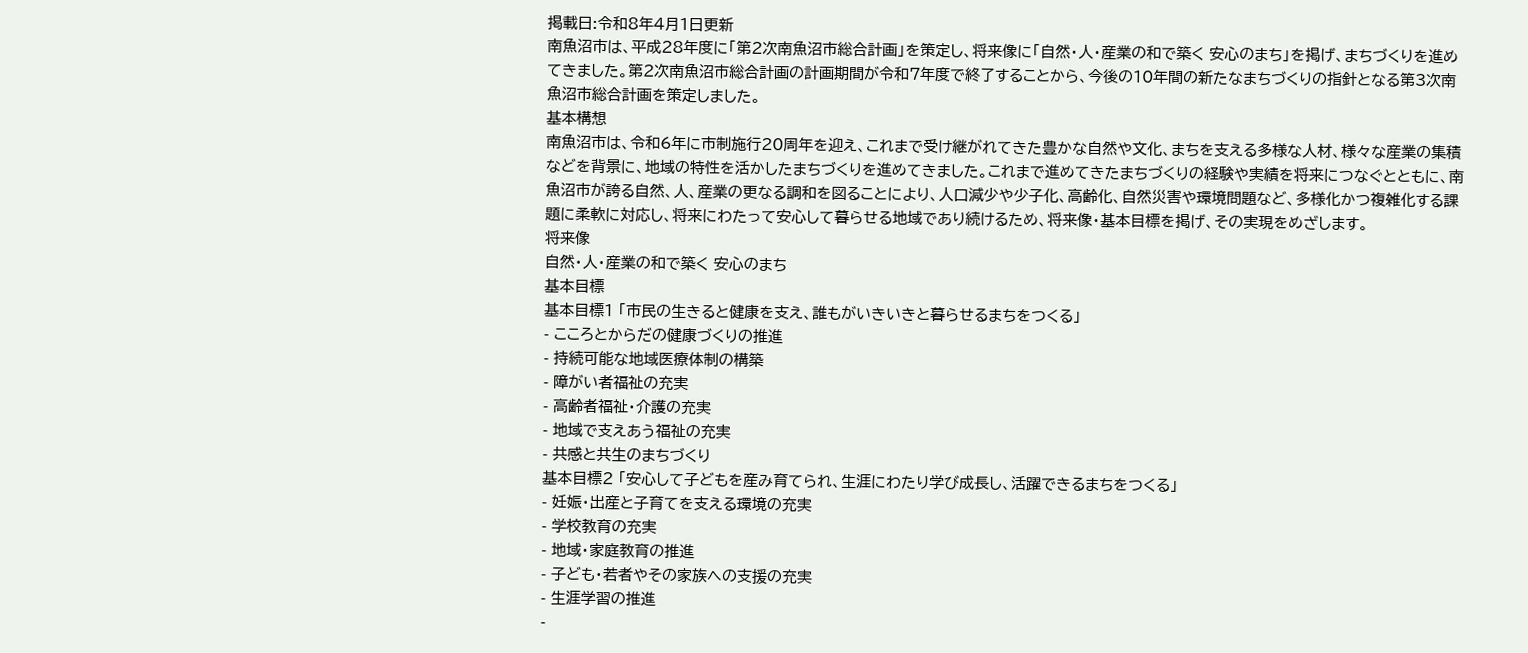掲載日:令和8年4月1日更新
南魚沼市は、平成28年度に「第2次南魚沼市総合計画」を策定し、将来像に「自然・人・産業の和で築く 安心のまち」を掲げ、まちづくりを進めてきました。第2次南魚沼市総合計画の計画期間が令和7年度で終了することから、今後の10年間の新たなまちづくりの指針となる第3次南魚沼市総合計画を策定しました。
基本構想
南魚沼市は、令和6年に市制施行20周年を迎え、これまで受け継がれてきた豊かな自然や文化、まちを支える多様な人材、様々な産業の集積などを背景に、地域の特性を活かしたまちづくりを進めてきました。これまで進めてきたまちづくりの経験や実績を将来につなぐとともに、南魚沼市が誇る自然、人、産業の更なる調和を図ることにより、人口減少や少子化、高齢化、自然災害や環境問題など、多様化かつ複雑化する課題に柔軟に対応し、将来にわたって安心して暮らせる地域であり続けるため、将来像・基本目標を掲げ、その実現をめざします。
将来像
自然・人・産業の和で築く 安心のまち
基本目標
基本目標1 「市民の生きると健康を支え、誰もがいきいきと暮らせるまちをつくる」
- こころとからだの健康づくりの推進
- 持続可能な地域医療体制の構築
- 障がい者福祉の充実
- 高齢者福祉・介護の充実
- 地域で支えあう福祉の充実
- 共感と共生のまちづくり
基本目標2 「安心して子どもを産み育てられ、生涯にわたり学び成長し、活躍できるまちをつくる」
- 妊娠・出産と子育てを支える環境の充実
- 学校教育の充実
- 地域・家庭教育の推進
- 子ども・若者やその家族への支援の充実
- 生涯学習の推進
-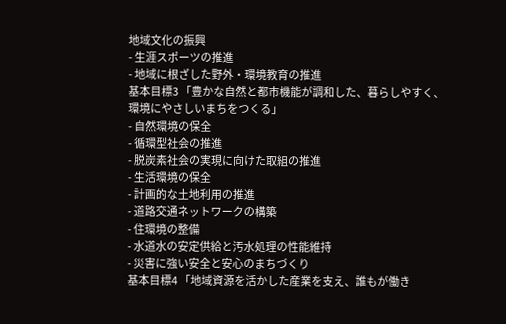地域文化の振興
- 生涯スポーツの推進
- 地域に根ざした野外・環境教育の推進
基本目標3 「豊かな自然と都市機能が調和した、暮らしやすく、環境にやさしいまちをつくる」
- 自然環境の保全
- 循環型社会の推進
- 脱炭素社会の実現に向けた取組の推進
- 生活環境の保全
- 計画的な土地利用の推進
- 道路交通ネットワークの構築
- 住環境の整備
- 水道水の安定供給と汚水処理の性能維持
- 災害に強い安全と安心のまちづくり
基本目標4 「地域資源を活かした産業を支え、誰もが働き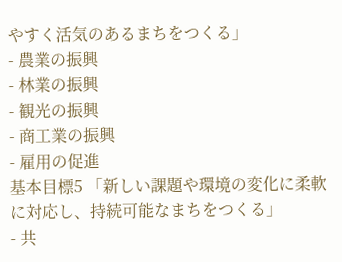やすく活気のあるまちをつくる」
- 農業の振興
- 林業の振興
- 観光の振興
- 商工業の振興
- 雇用の促進
基本目標5 「新しい課題や環境の変化に柔軟に対応し、持続可能なまちをつくる」
- 共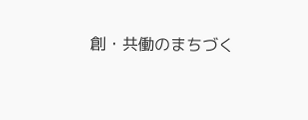創・共働のまちづく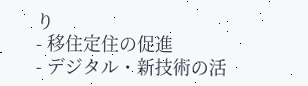り
- 移住定住の促進
- デジタル・新技術の活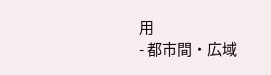用
- 都市間・広域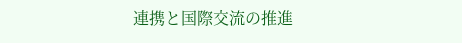連携と国際交流の推進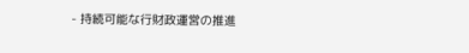- 持続可能な行財政運営の推進